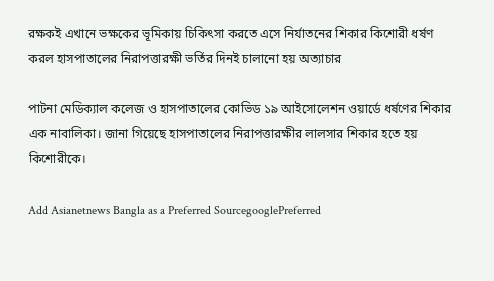রক্ষকই এখানে ভক্ষকের ভূমিকায় চিকিৎসা করতে এসে নির্যাতনের শিকার কিশোরী ধর্ষণ করল হাসপাতালের নিরাপত্তারক্ষী ভর্তির দিনই চালানো হয় অত্যাচার

পাটনা মেডিক্যাল কলেজ ও হাসপাতালের কোভিড ১৯ আইসোলেশন ওয়ার্ডে ধর্ষণের শিকার এক নাবালিকা। জানা গিয়েছে হাসপাতালের নিরাপত্তারক্ষীর লালসার শিকার হতে হয় কিশোরীকে।

Add Asianetnews Bangla as a Preferred SourcegooglePreferred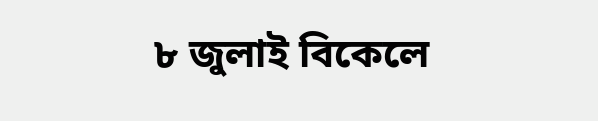৮ জুলাই বিকেলে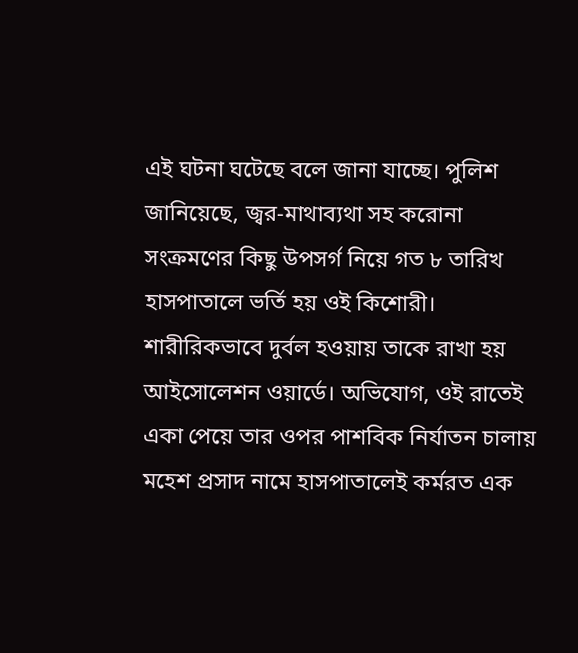এই ঘটনা ঘটেছে বলে জানা যাচ্ছে। পুলিশ জানিয়েছে, জ্বর-মাথাব্যথা সহ করোনা সংক্রমণের কিছু উপসর্গ নিয়ে গত ৮ তারিখ হাসপাতালে ভর্তি হয় ওই কিশোরী। শারীরিকভাবে দুর্বল হওয়ায় তাকে রাখা হয় আইসোলেশন ওয়ার্ডে। অভিযোগ, ওই রাতেই একা পেয়ে তার ওপর পাশবিক নির্যাতন চালায় মহেশ প্রসাদ নামে হাসপাতালেই কর্মরত এক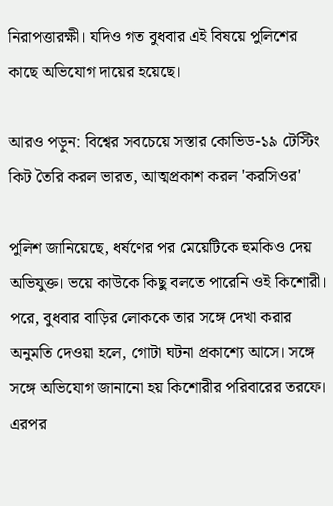নিরাপত্তারক্ষী। যদিও গত বুধবার এই বিষয়ে পুলিশের কাছে অভিযোগ দায়ের হয়েছে।

আরও পড়ুন: বিশ্বের সবচেয়ে সস্তার কোভিড-১৯ টেস্টিং কিট তৈরি করল ভারত, আত্মপ্রকাশ করল 'করসিওর'

পুলিশ জানিয়েছে, ধর্ষণের পর মেয়েটিকে হুমকিও দেয় অভিযুক্ত। ভয়ে কাউকে কিছু বলতে পারেনি ওই কিশোরী। পরে, বুধবার বাড়ির লোককে তার সঙ্গে দেখা করার অনুমতি দেওয়া হলে, গোটা ঘটনা প্রকাশ্যে আসে। সঙ্গে সঙ্গে অভিযোগ জানানো হয় কিশোরীর পরিবারের তরফে। এরপর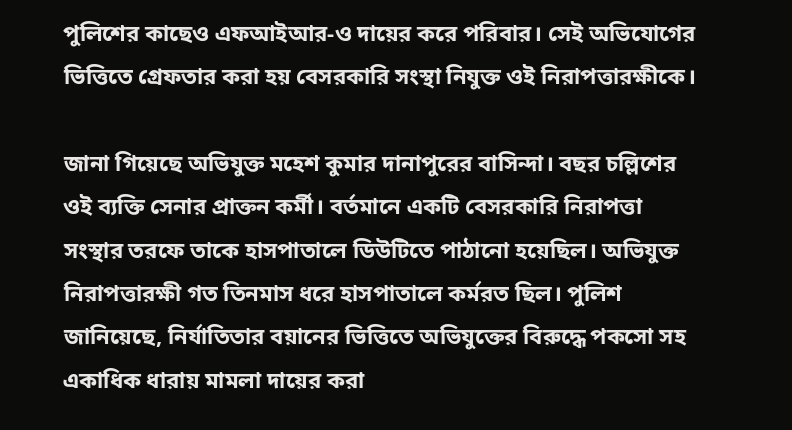পুলিশের কাছেও এফআইআর-ও দায়ের করে পরিবার। সেই অভিযোগের ভিত্তিতে গ্রেফতার করা হয় বেসরকারি সংস্থা নিযুক্ত ওই নিরাপত্তারক্ষীকে।

জানা গিয়েছে অভিযুক্ত মহেশ কুমার দানাপুরের বাসিন্দা। বছর চল্লিশের ওই ব্যক্তি সেনার প্রাক্তন কর্মী। বর্তমানে একটি বেসরকারি নিরাপত্তা সংস্থার তরফে তাকে হাসপাতালে ডিউটিতে পাঠানো হয়েছিল। অভিযুক্ত নিরাপত্তারক্ষী গত তিনমাস ধরে হাসপাতালে কর্মরত ছিল। পুলিশ জানিয়েছে, নির্যাতিতার বয়ানের ভিত্তিতে অভিযুক্তের বিরুদ্ধে পকসো সহ একাধিক ধারায় মামলা দায়ের করা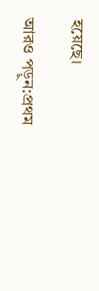হয়েছে।

আরও পড়ুন:প্রথম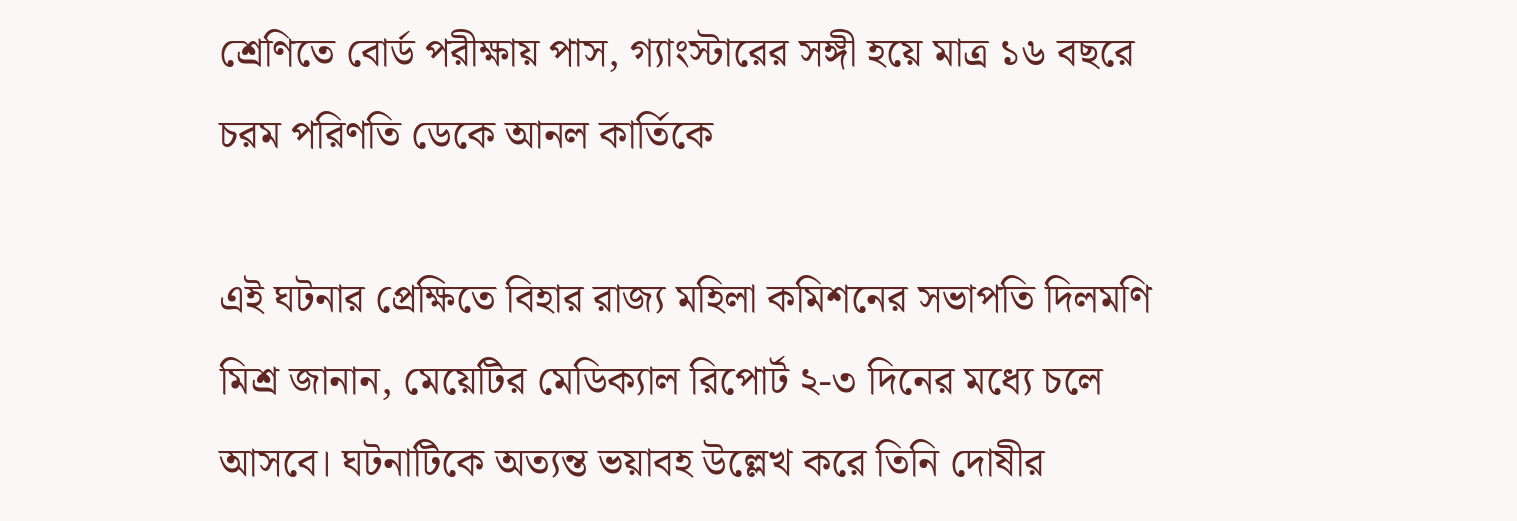শ্রেণিতে বোর্ড পরীক্ষায় পাস, গ্যাংস্টারের সঙ্গী হয়ে মাত্র ১৬ বছরে চরম পরিণতি ডেকে আনল কার্তিকে

এই ঘটনার প্রেক্ষিতে বিহার রাজ্য মহিলা কমিশনের সভাপতি দিলমণি মিশ্র জানান, মেয়েটির মেডিক্যাল রিপোর্ট ২-৩ দিনের মধ্যে চলে আসবে। ঘটনাটিকে অত্যন্ত ভয়াবহ উল্লেখ করে তিনি দোষীর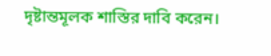দৃষ্টান্তমূলক শাস্তির দাবি করেন।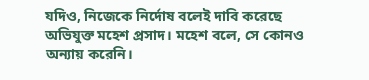যদিও, নিজেকে নির্দোষ বলেই দাবি করেছে অভিযুক্ত মহেশ প্রসাদ। মহেশ বলে, সে কোনও অন্যায় করেনি।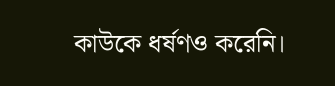কাউকে ধর্ষণও করেনি।